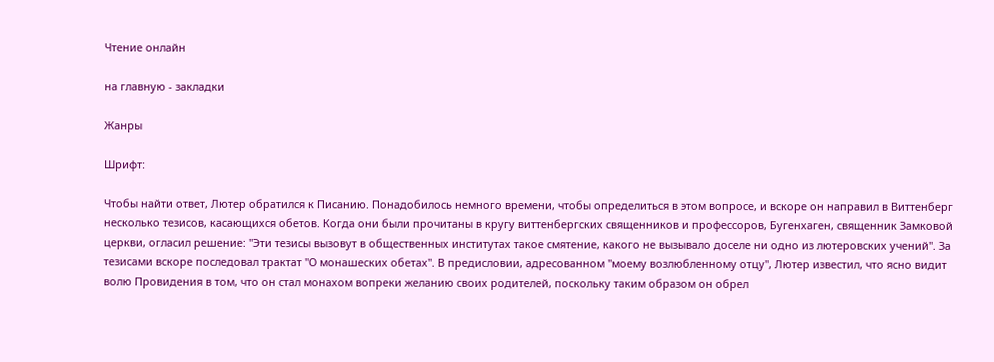Чтение онлайн

на главную - закладки

Жанры

Шрифт:

Чтобы найти ответ, Лютер обратился к Писанию. Понадобилось немного времени, чтобы определиться в этом вопросе, и вскоре он направил в Виттенберг несколько тезисов, касающихся обетов. Когда они были прочитаны в кругу виттенбергских священников и профессоров, Бугенхаген, священник Замковой церкви, огласил решение: "Эти тезисы вызовут в общественных институтах такое смятение, какого не вызывало доселе ни одно из лютеровских учений". За тезисами вскоре последовал трактат "О монашеских обетах". В предисловии, адресованном "моему возлюбленному отцу", Лютер известил, что ясно видит волю Провидения в том, что он стал монахом вопреки желанию своих родителей, поскольку таким образом он обрел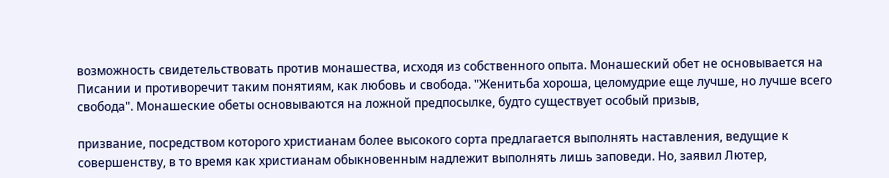возможность свидетельствовать против монашества, исходя из собственного опыта. Монашеский обет не основывается на Писании и противоречит таким понятиям, как любовь и свобода. "Женитьба хороша, целомудрие еще лучше, но лучше всего свобода". Монашеские обеты основываются на ложной предпосылке, будто существует особый призыв,

призвание, посредством которого христианам более высокого сорта предлагается выполнять наставления, ведущие к совершенству, в то время как христианам обыкновенным надлежит выполнять лишь заповеди. Но, заявил Лютер,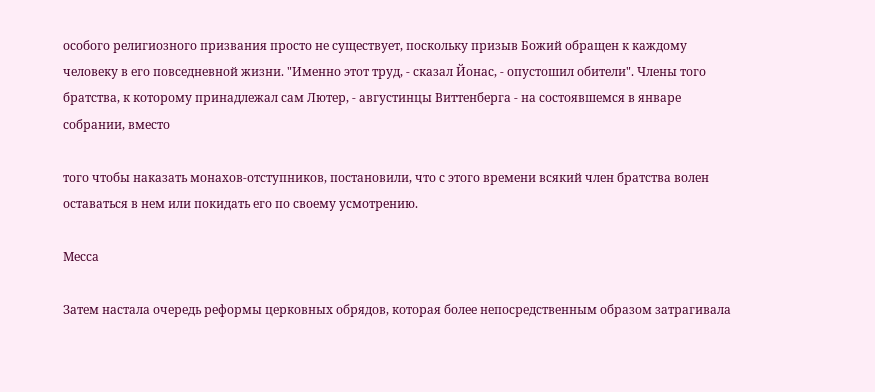особого религиозного призвания просто не существует, поскольку призыв Божий обращен к каждому человеку в его повседневной жизни. "Именно этот труд, - сказал Йонас, - опустошил обители". Члены того братства, к которому принадлежал сам Лютер, - августинцы Виттенберга - на состоявшемся в январе собрании, вместо

того чтобы наказать монахов-отступников, постановили, что с этого времени всякий член братства волен оставаться в нем или покидать его по своему усмотрению.

Месса

Затем настала очередь реформы церковных обрядов, которая более непосредственным образом затрагивала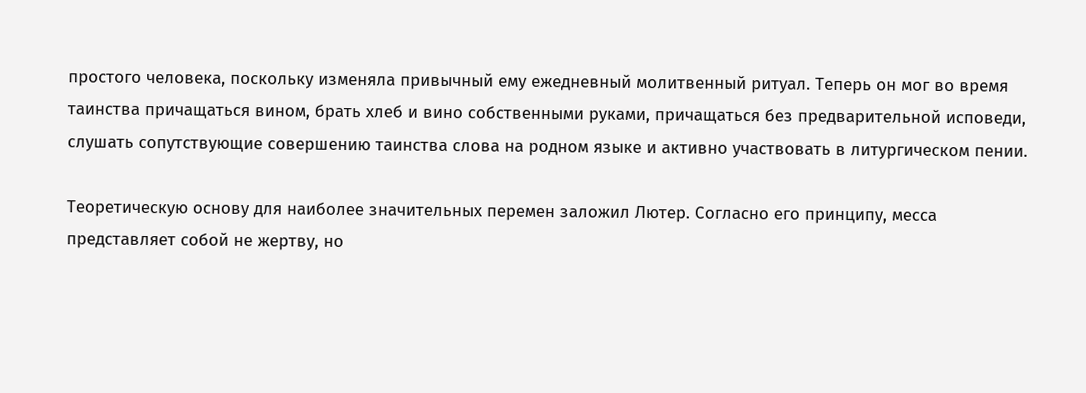простого человека, поскольку изменяла привычный ему ежедневный молитвенный ритуал. Теперь он мог во время таинства причащаться вином, брать хлеб и вино собственными руками, причащаться без предварительной исповеди, слушать сопутствующие совершению таинства слова на родном языке и активно участвовать в литургическом пении.

Теоретическую основу для наиболее значительных перемен заложил Лютер. Согласно его принципу, месса представляет собой не жертву, но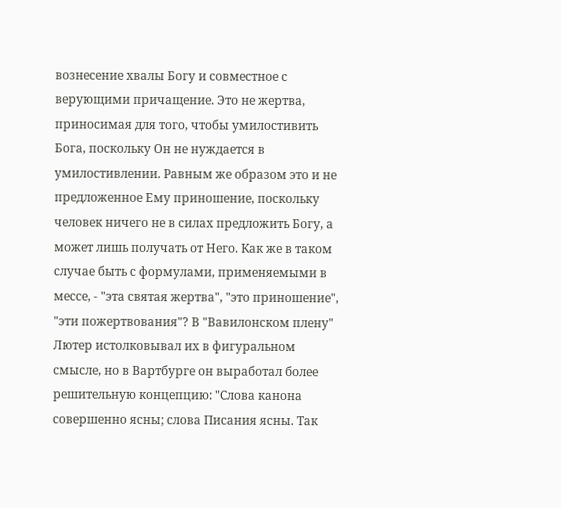вознесение хвалы Богу и совместное с верующими причащение. Это не жертва, приносимая для того, чтобы умилостивить Бога, поскольку Он не нуждается в умилостивлении. Равным же образом это и не предложенное Ему приношение, поскольку человек ничего не в силах предложить Богу, а может лишь получать от Него. Как же в таком случае быть с формулами, применяемыми в мессе, - "эта святая жертва", "это приношение", "эти пожертвования"? В "Вавилонском плену" Лютер истолковывал их в фигуральном смысле, но в Вартбурге он выработал более решительную концепцию: "Слова канона совершенно ясны; слова Писания ясны. Так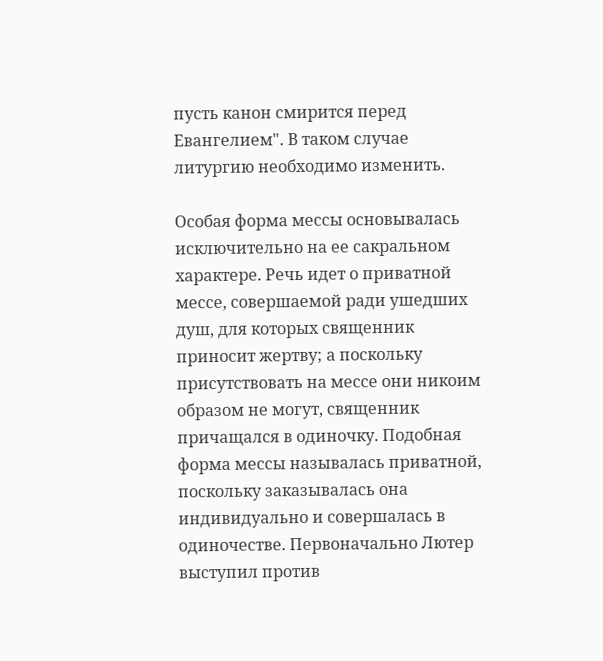пусть канон смирится перед Евангелием". В таком случае литургию необходимо изменить.

Особая форма мессы основывалась исключительно на ее сакральном характере. Речь идет о приватной мессе, совершаемой ради ушедших душ, для которых священник приносит жертву; а поскольку присутствовать на мессе они никоим образом не могут, священник причащался в одиночку. Подобная форма мессы называлась приватной, поскольку заказывалась она индивидуально и совершалась в одиночестве. Первоначально Лютер выступил против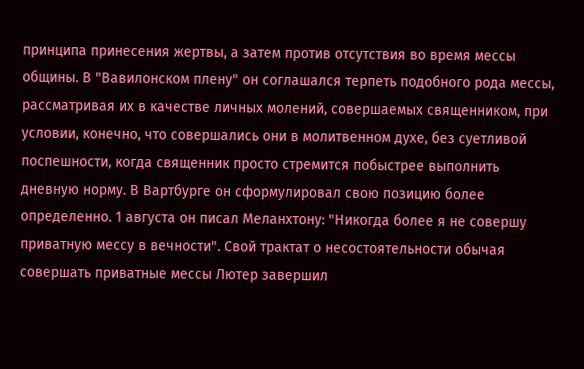принципа принесения жертвы, а затем против отсутствия во время мессы общины. В "Вавилонском плену" он соглашался терпеть подобного рода мессы, рассматривая их в качестве личных молений, совершаемых священником, при условии, конечно, что совершались они в молитвенном духе, без суетливой поспешности, когда священник просто стремится побыстрее выполнить дневную норму. В Вартбурге он сформулировал свою позицию более определенно. 1 августа он писал Меланхтону: "Никогда более я не совершу приватную мессу в вечности". Свой трактат о несостоятельности обычая совершать приватные мессы Лютер завершил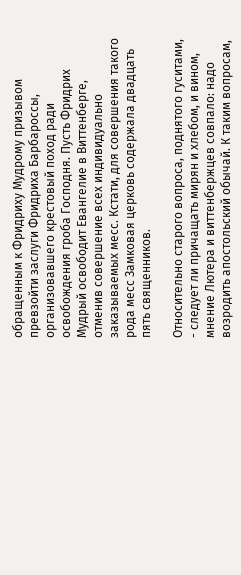обращенным к Фридриху Мудрому призывом превзойти заслуги Фридриха Барбароссы, организовавшего крестовый поход ради освобождения гроба Господня. Пусть Фридрих Мудрый освободит Евангелие в Виттенберге, отменив совершение всех индивидуально заказываемых месс. Кстати, для совершения такого рода месс Замковая церковь содержала двадцать пять священников.

Относительно старого вопроса, поднятого гуситами, - следует ли причащать мирян и хлебом, и вином, мнение Лютера и виттенбержцев совпало: надо возродить апостольский обычай. К таким вопросам,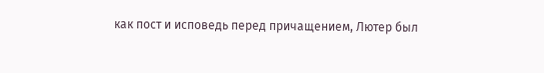как пост и исповедь перед причащением, Лютер был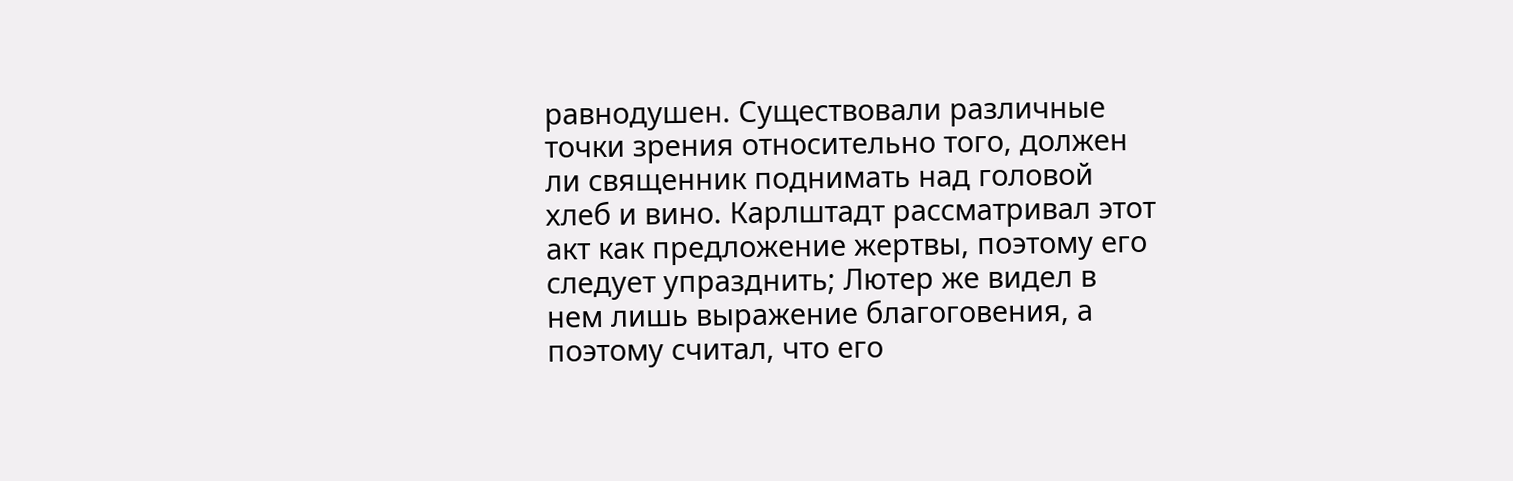равнодушен. Существовали различные точки зрения относительно того, должен ли священник поднимать над головой хлеб и вино. Карлштадт рассматривал этот акт как предложение жертвы, поэтому его следует упразднить; Лютер же видел в нем лишь выражение благоговения, а поэтому считал, что его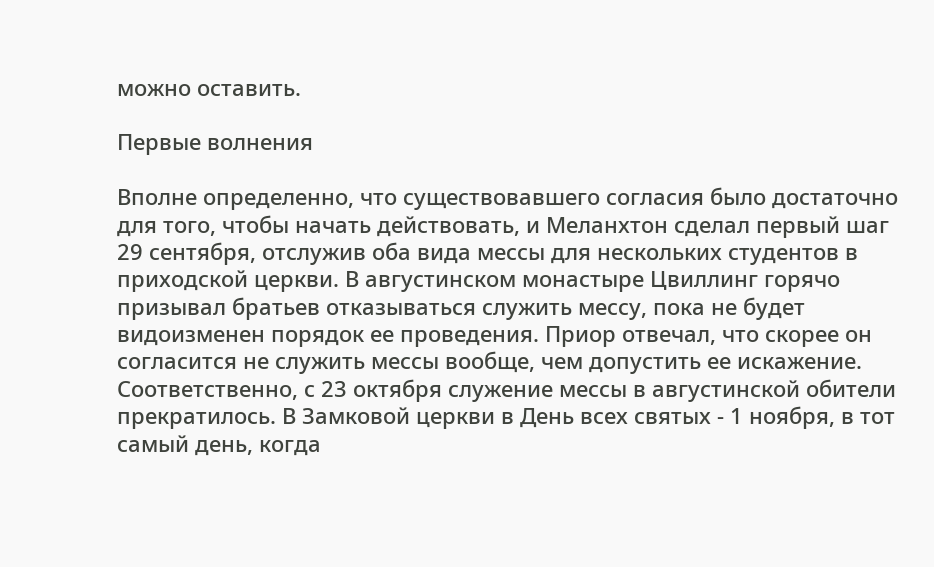можно оставить.

Первые волнения

Вполне определенно, что существовавшего согласия было достаточно для того, чтобы начать действовать, и Меланхтон сделал первый шаг 29 сентября, отслужив оба вида мессы для нескольких студентов в приходской церкви. В августинском монастыре Цвиллинг горячо призывал братьев отказываться служить мессу, пока не будет видоизменен порядок ее проведения. Приор отвечал, что скорее он согласится не служить мессы вообще, чем допустить ее искажение. Соответственно, с 23 октября служение мессы в августинской обители прекратилось. В Замковой церкви в День всех святых - 1 ноября, в тот самый день, когда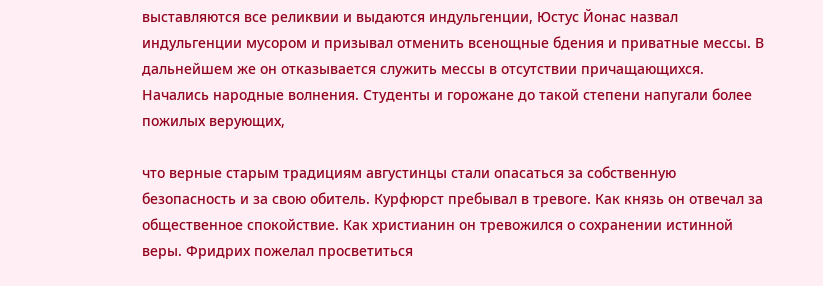выставляются все реликвии и выдаются индульгенции, Юстус Йонас назвал индульгенции мусором и призывал отменить всенощные бдения и приватные мессы. В дальнейшем же он отказывается служить мессы в отсутствии причащающихся. Начались народные волнения. Студенты и горожане до такой степени напугали более пожилых верующих,

что верные старым традициям августинцы стали опасаться за собственную безопасность и за свою обитель. Курфюрст пребывал в тревоге. Как князь он отвечал за общественное спокойствие. Как христианин он тревожился о сохранении истинной веры. Фридрих пожелал просветиться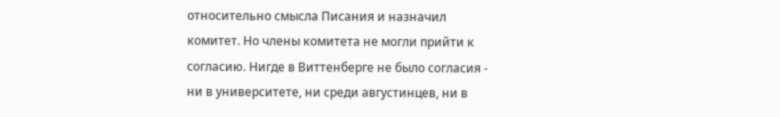относительно смысла Писания и назначил комитет. Но члены комитета не могли прийти к согласию. Нигде в Виттенберге не было согласия - ни в университете, ни среди августинцев, ни в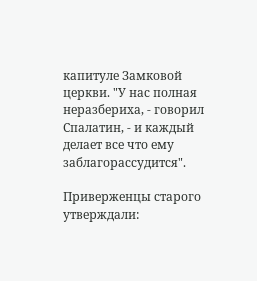капитуле Замковой церкви. "У нас полная неразбериха, - говорил Спалатин, - и каждый делает все что ему заблагорассудится".

Приверженцы старого утверждали: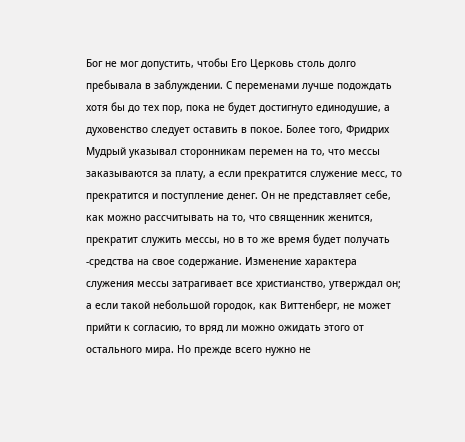Бог не мог допустить, чтобы Его Церковь столь долго пребывала в заблуждении. С переменами лучше подождать хотя бы до тех пор, пока не будет достигнуто единодушие, а духовенство следует оставить в покое. Более того, Фридрих Мудрый указывал сторонникам перемен на то, что мессы заказываются за плату, а если прекратится служение месс, то прекратится и поступление денег. Он не представляет себе, как можно рассчитывать на то, что священник женится, прекратит служить мессы, но в то же время будет получать -средства на свое содержание. Изменение характера служения мессы затрагивает все христианство, утверждал он; а если такой небольшой городок, как Виттенберг, не может прийти к согласию, то вряд ли можно ожидать этого от остального мира. Но прежде всего нужно не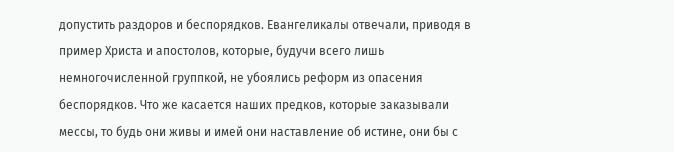допустить раздоров и беспорядков. Евангеликалы отвечали, приводя в пример Христа и апостолов, которые, будучи всего лишь немногочисленной группкой, не убоялись реформ из опасения беспорядков. Что же касается наших предков, которые заказывали мессы, то будь они живы и имей они наставление об истине, они бы с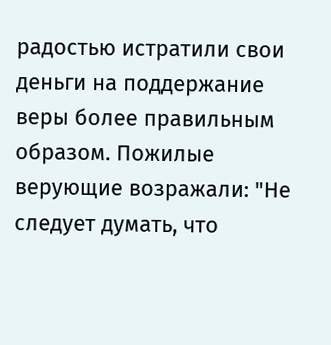радостью истратили свои деньги на поддержание веры более правильным образом. Пожилые верующие возражали: "Не следует думать, что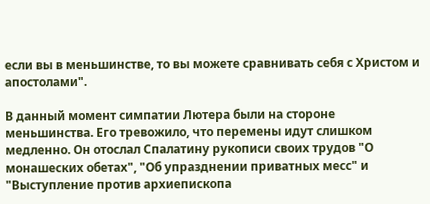если вы в меньшинстве, то вы можете сравнивать себя с Христом и апостолами".

В данный момент симпатии Лютера были на стороне меньшинства. Его тревожило, что перемены идут слишком медленно. Он отослал Спалатину рукописи своих трудов "О монашеских обетах", "Об упразднении приватных месс" и "Выступление против архиепископа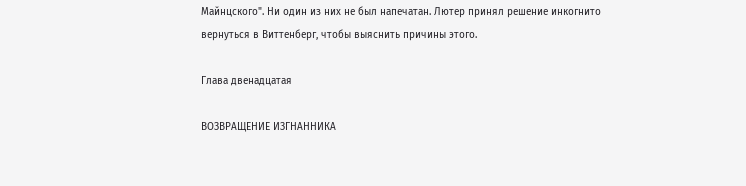Майнцского". Ни один из них не был напечатан. Лютер принял решение инкогнито вернуться в Виттенберг, чтобы выяснить причины этого.

Глава двенадцатая

ВОЗВРАЩЕНИЕ ИЗГНАННИКА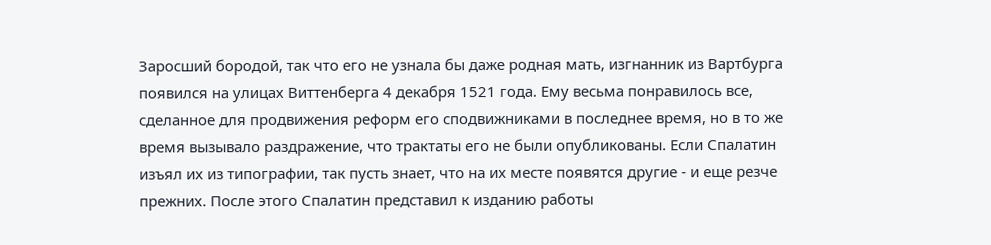Заросший бородой, так что его не узнала бы даже родная мать, изгнанник из Вартбурга появился на улицах Виттенберга 4 декабря 1521 года. Ему весьма понравилось все, сделанное для продвижения реформ его сподвижниками в последнее время, но в то же время вызывало раздражение, что трактаты его не были опубликованы. Если Спалатин изъял их из типографии, так пусть знает, что на их месте появятся другие - и еще резче прежних. После этого Спалатин представил к изданию работы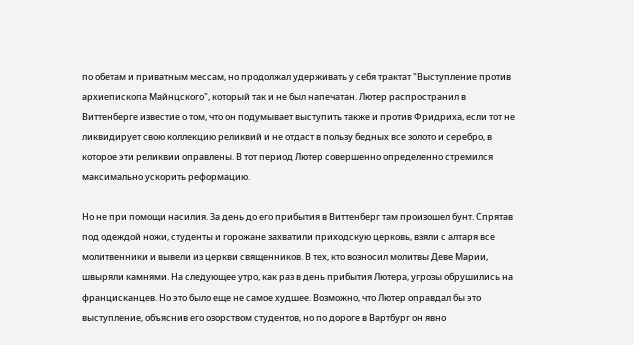по обетам и приватным мессам, но продолжал удерживать у себя трактат "Выступление против архиепископа Майнцского", который так и не был напечатан. Лютер распространил в Виттенберге известие о том, что он подумывает выступить также и против Фридриха, если тот не ликвидирует свою коллекцию реликвий и не отдаст в пользу бедных все золото и серебро, в которое эти реликвии оправлены. В тот период Лютер совершенно определенно стремился максимально ускорить реформацию.

Но не при помощи насилия. За день до его прибытия в Виттенберг там произошел бунт. Спрятав под одеждой ножи, студенты и горожане захватили приходскую церковь, взяли с алтаря все молитвенники и вывели из церкви священников. В тех, кто возносил молитвы Деве Марии, швыряли камнями. На следующее утро, как раз в день прибытия Лютера, угрозы обрушились на францисканцев. Но это было еще не самое худшее. Возможно, что Лютер оправдал бы это выступление, объяснив его озорством студентов, но по дороге в Вартбург он явно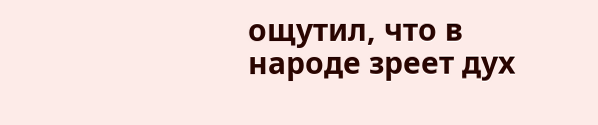ощутил, что в народе зреет дух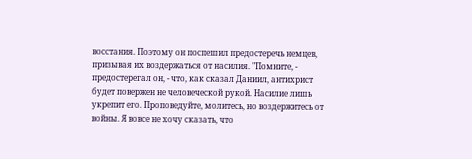восстания. Поэтому он поспешил предостеречь немцев, призывая их воздержаться от насилия. "Помните, - предостерегал он, - что, как сказал Даниил, антихрист будет повержен не человеческой рукой. Насилие лишь укрепит его. Проповедуйте, молитесь, но воздержитесь от войны. Я вовсе не хочу сказать, что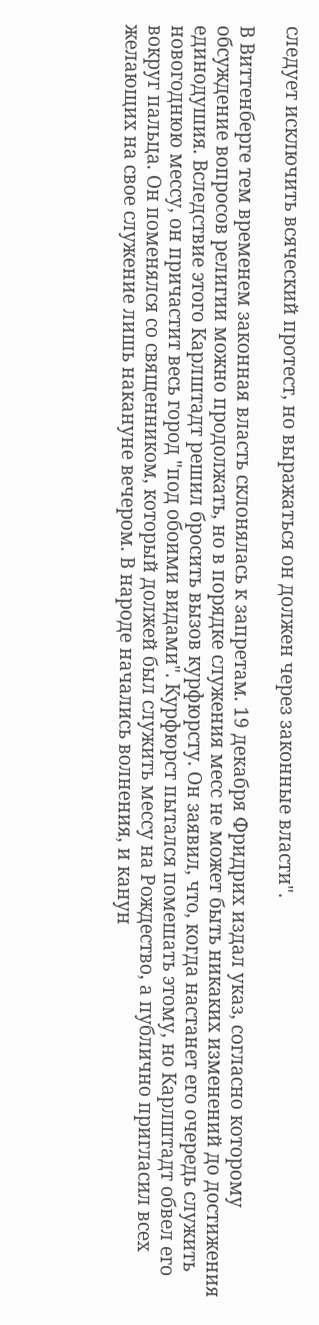следует исключить всяческий протест, но выражаться он должен через законные власти".

В Виттенберге тем временем законная власть склонялась к запретам. 19 декабря Фридрих издал указ, согласно которому обсуждение вопросов религии можно продолжать, но в порядке служения месс не может быть никаких изменений до достижения единодушия. Вследствие этого Карлштадт решил бросить вызов курфюрсту. Он заявил, что, когда настанет его очередь служить новогоднюю мессу, он причастит весь город "под обоими видами". Курфюрст пытался помешать этому, но Карлштадт обвел его вокруг пальца. Он поменялся со священником, который должей был служить мессу на Рождество, а публично пригласил всех желающих на свое служение лишь накануне вечером. В народе начались волнения, и канун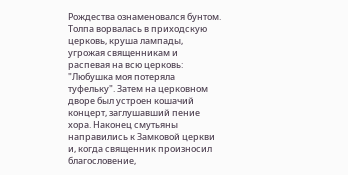Рождества ознаменовался бунтом. Толпа ворвалась в приходскую церковь, круша лампады, угрожая священникам и распевая на всю церковь: "Любушка моя потеряла туфельку". Затем на церковном дворе был устроен кошачий концерт, заглушавший пение хора. Наконец смутьяны направились к Замковой церкви и, когда священник произносил благословение,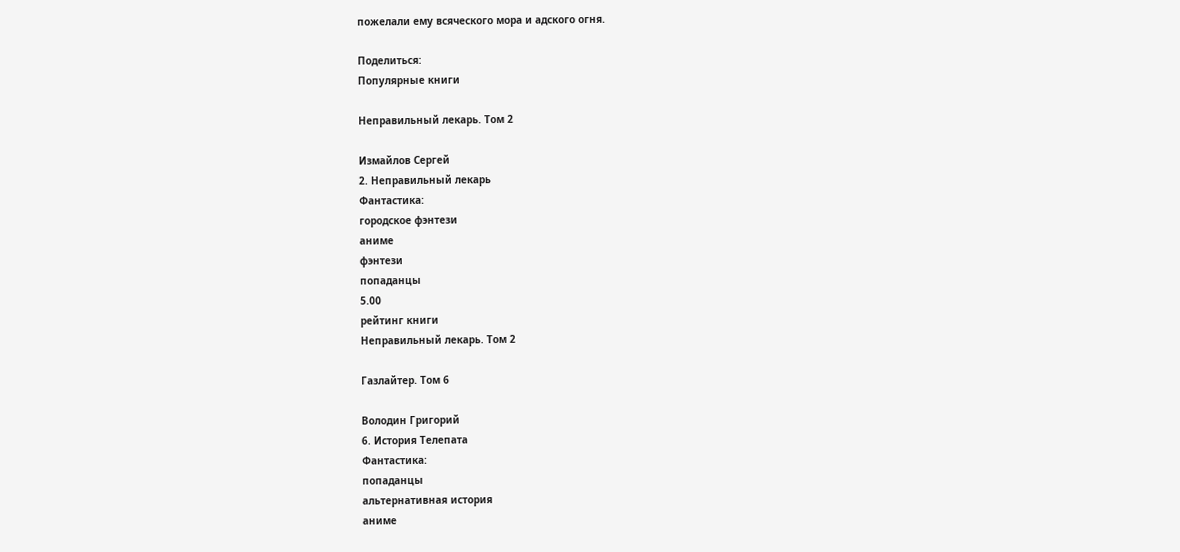пожелали ему всяческого мора и адского огня.

Поделиться:
Популярные книги

Неправильный лекарь. Том 2

Измайлов Сергей
2. Неправильный лекарь
Фантастика:
городское фэнтези
аниме
фэнтези
попаданцы
5.00
рейтинг книги
Неправильный лекарь. Том 2

Газлайтер. Том 6

Володин Григорий
6. История Телепата
Фантастика:
попаданцы
альтернативная история
аниме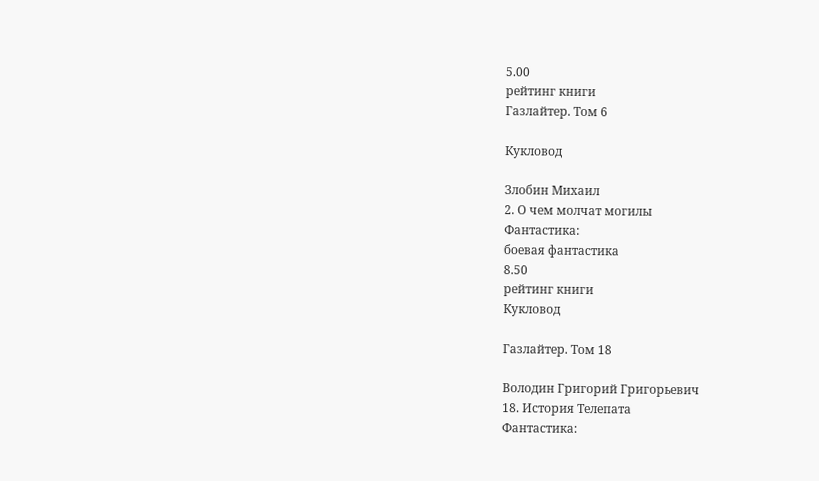5.00
рейтинг книги
Газлайтер. Том 6

Кукловод

Злобин Михаил
2. О чем молчат могилы
Фантастика:
боевая фантастика
8.50
рейтинг книги
Кукловод

Газлайтер. Том 18

Володин Григорий Григорьевич
18. История Телепата
Фантастика: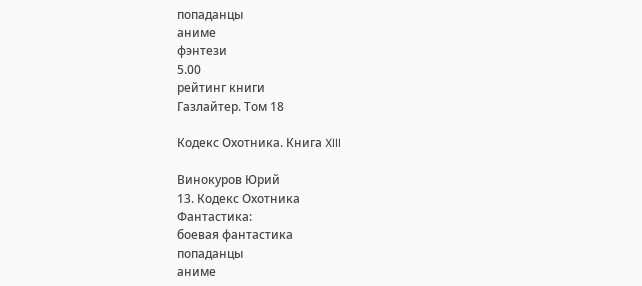попаданцы
аниме
фэнтези
5.00
рейтинг книги
Газлайтер. Том 18

Кодекс Охотника. Книга XIII

Винокуров Юрий
13. Кодекс Охотника
Фантастика:
боевая фантастика
попаданцы
аниме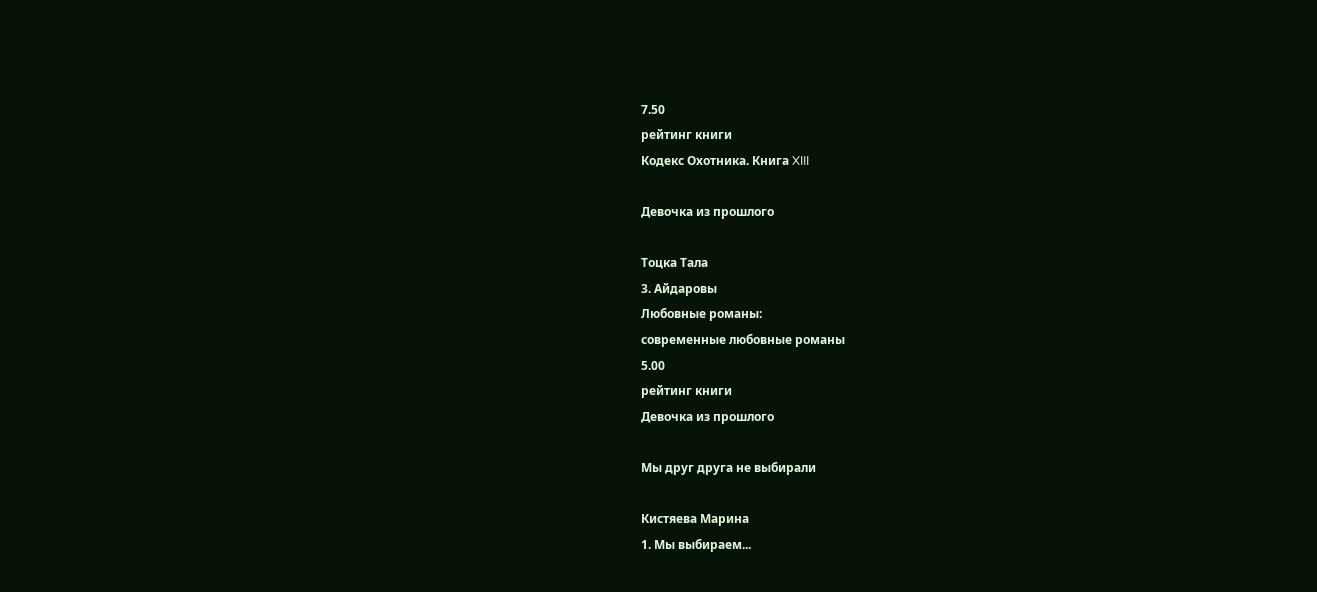7.50
рейтинг книги
Кодекс Охотника. Книга XIII

Девочка из прошлого

Тоцка Тала
3. Айдаровы
Любовные романы:
современные любовные романы
5.00
рейтинг книги
Девочка из прошлого

Мы друг друга не выбирали

Кистяева Марина
1. Мы выбираем...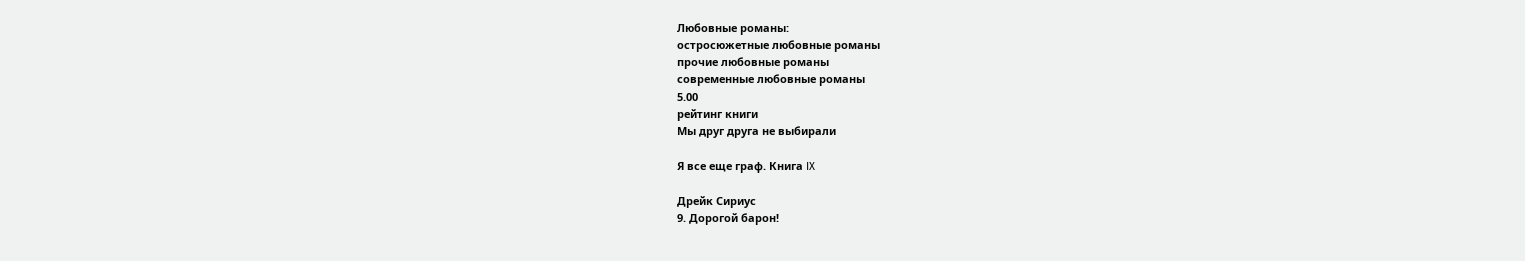Любовные романы:
остросюжетные любовные романы
прочие любовные романы
современные любовные романы
5.00
рейтинг книги
Мы друг друга не выбирали

Я все еще граф. Книга IX

Дрейк Сириус
9. Дорогой барон!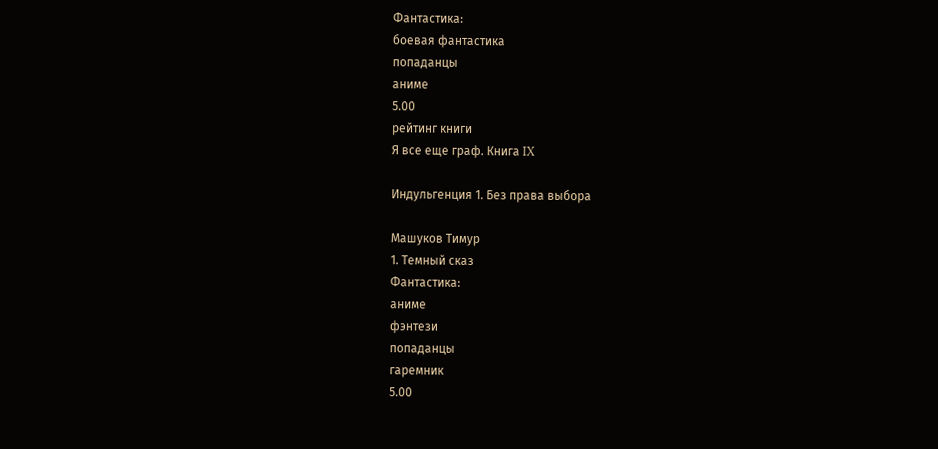Фантастика:
боевая фантастика
попаданцы
аниме
5.00
рейтинг книги
Я все еще граф. Книга IX

Индульгенция 1. Без права выбора

Машуков Тимур
1. Темный сказ
Фантастика:
аниме
фэнтези
попаданцы
гаремник
5.00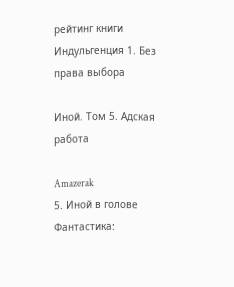рейтинг книги
Индульгенция 1. Без права выбора

Иной. Том 5. Адская работа

Amazerak
5. Иной в голове
Фантастика: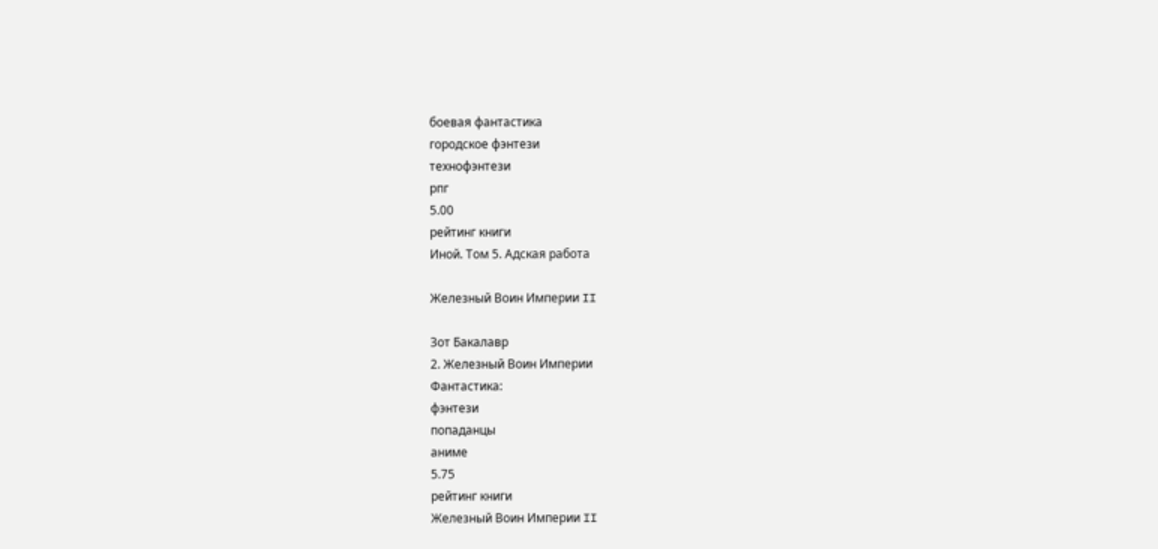боевая фантастика
городское фэнтези
технофэнтези
рпг
5.00
рейтинг книги
Иной. Том 5. Адская работа

Железный Воин Империи II

Зот Бакалавр
2. Железный Воин Империи
Фантастика:
фэнтези
попаданцы
аниме
5.75
рейтинг книги
Железный Воин Империи II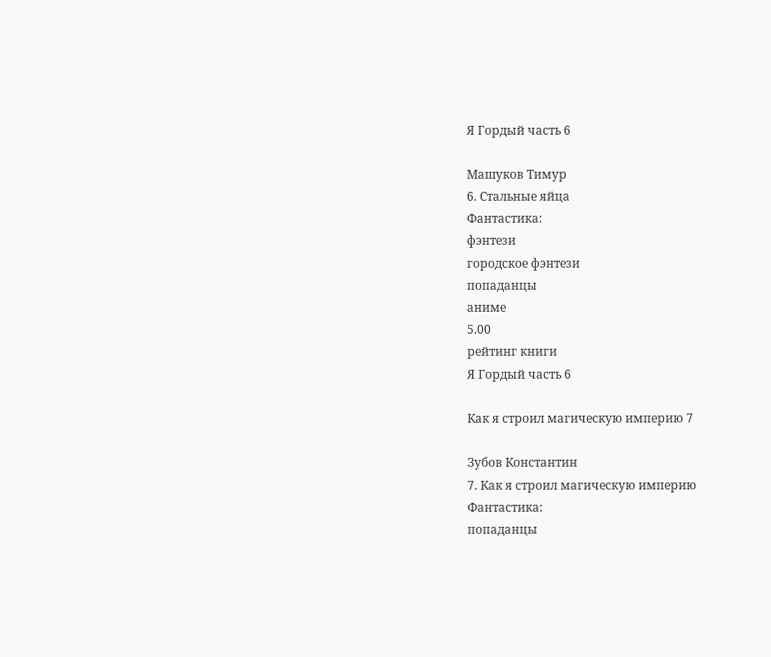Я Гордый часть 6

Машуков Тимур
6. Стальные яйца
Фантастика:
фэнтези
городское фэнтези
попаданцы
аниме
5.00
рейтинг книги
Я Гордый часть 6

Как я строил магическую империю 7

Зубов Константин
7. Как я строил магическую империю
Фантастика:
попаданцы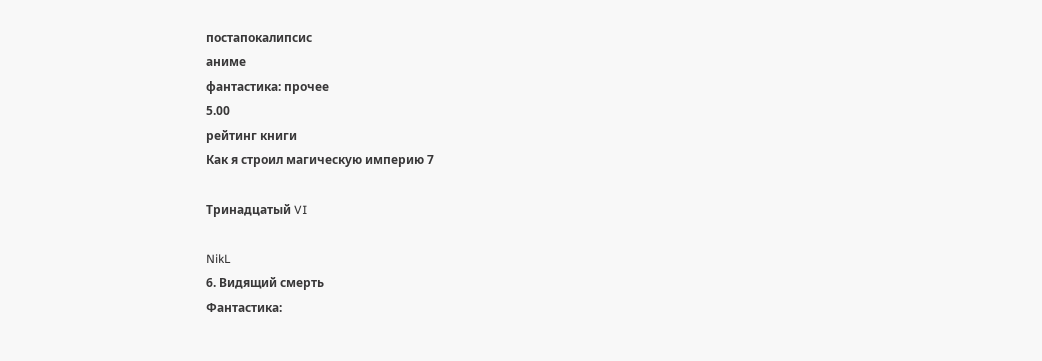постапокалипсис
аниме
фантастика: прочее
5.00
рейтинг книги
Как я строил магическую империю 7

Тринадцатый VI

NikL
6. Видящий смерть
Фантастика: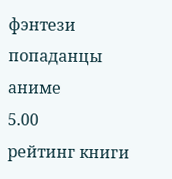фэнтези
попаданцы
аниме
5.00
рейтинг книги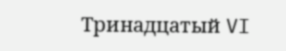Тринадцатый VI